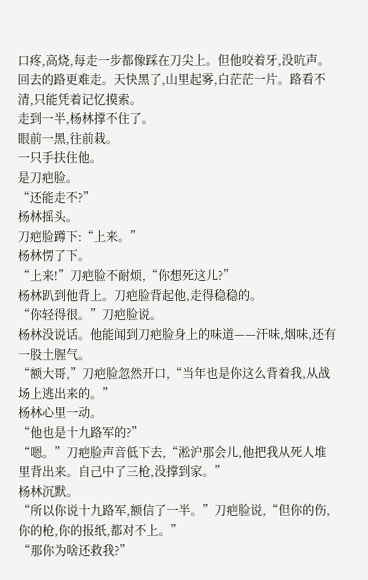口疼,高烧,每走一步都像踩在刀尖上。但他咬着牙,没吭声。
回去的路更难走。天快黑了,山里起雾,白茫茫一片。路看不清,只能凭着记忆摸索。
走到一半,杨林撑不住了。
眼前一黑,往前栽。
一只手扶住他。
是刀疤脸。
“还能走不?”
杨林摇头。
刀疤脸蹲下:“上来。”
杨林愣了下。
“上来!”刀疤脸不耐烦,“你想死这儿?”
杨林趴到他背上。刀疤脸背起他,走得稳稳的。
“你轻得很。”刀疤脸说。
杨林没说话。他能闻到刀疤脸身上的味道——汗味,烟味,还有一股土腥气。
“额大哥,”刀疤脸忽然开口,“当年也是你这么背着我,从战场上逃出来的。”
杨林心里一动。
“他也是十九路军的?”
“嗯。”刀疤脸声音低下去,“淞沪那会儿,他把我从死人堆里背出来。自己中了三枪,没撑到家。”
杨林沉默。
“所以你说十九路军,额信了一半。”刀疤脸说,“但你的伤,你的枪,你的报纸,都对不上。”
“那你为啥还救我?”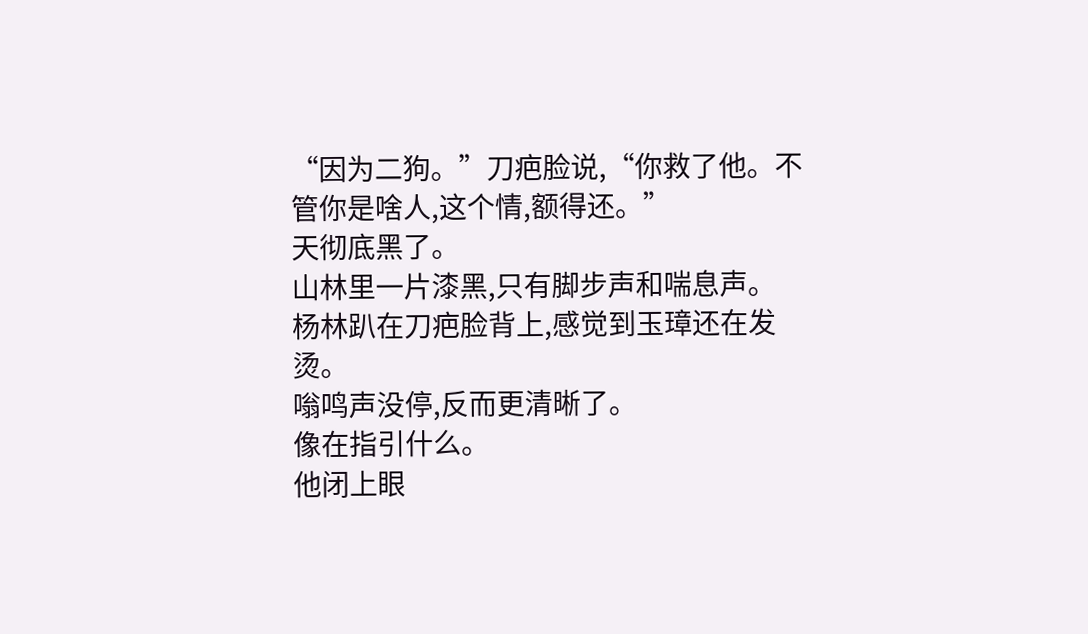“因为二狗。”刀疤脸说,“你救了他。不管你是啥人,这个情,额得还。”
天彻底黑了。
山林里一片漆黑,只有脚步声和喘息声。
杨林趴在刀疤脸背上,感觉到玉璋还在发烫。
嗡鸣声没停,反而更清晰了。
像在指引什么。
他闭上眼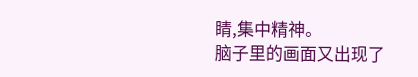睛,集中精神。
脑子里的画面又出现了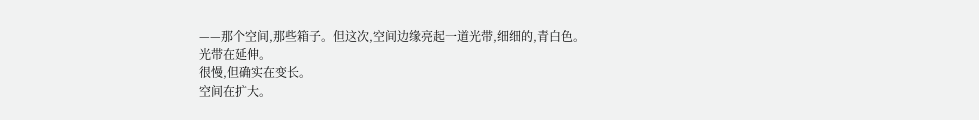——那个空间,那些箱子。但这次,空间边缘亮起一道光带,细细的,青白色。
光带在延伸。
很慢,但确实在变长。
空间在扩大。